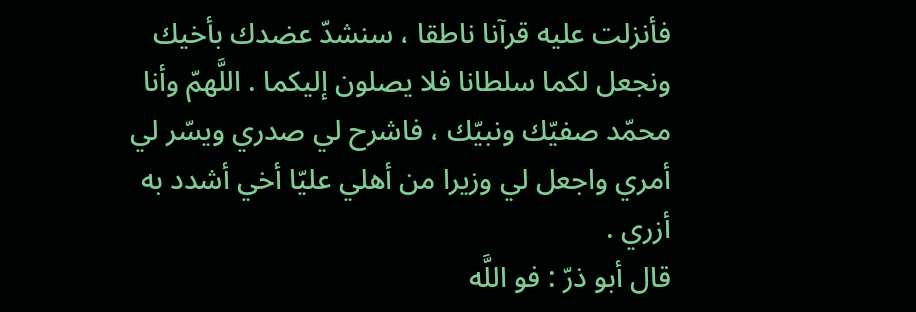فأنزلت عليه قرآنا ناطقا ، سنشدّ عضدك بأخيك ونجعل لكما سلطانا فلا يصلون إليكما . اللَّهمّ وأنا محمّد صفيّك ونبيّك ، فاشرح لي صدري ويسّر لي أمري واجعل لي وزيرا من أهلي عليّا أخي أشدد به أزري .
قال أبو ذرّ : فو اللَّه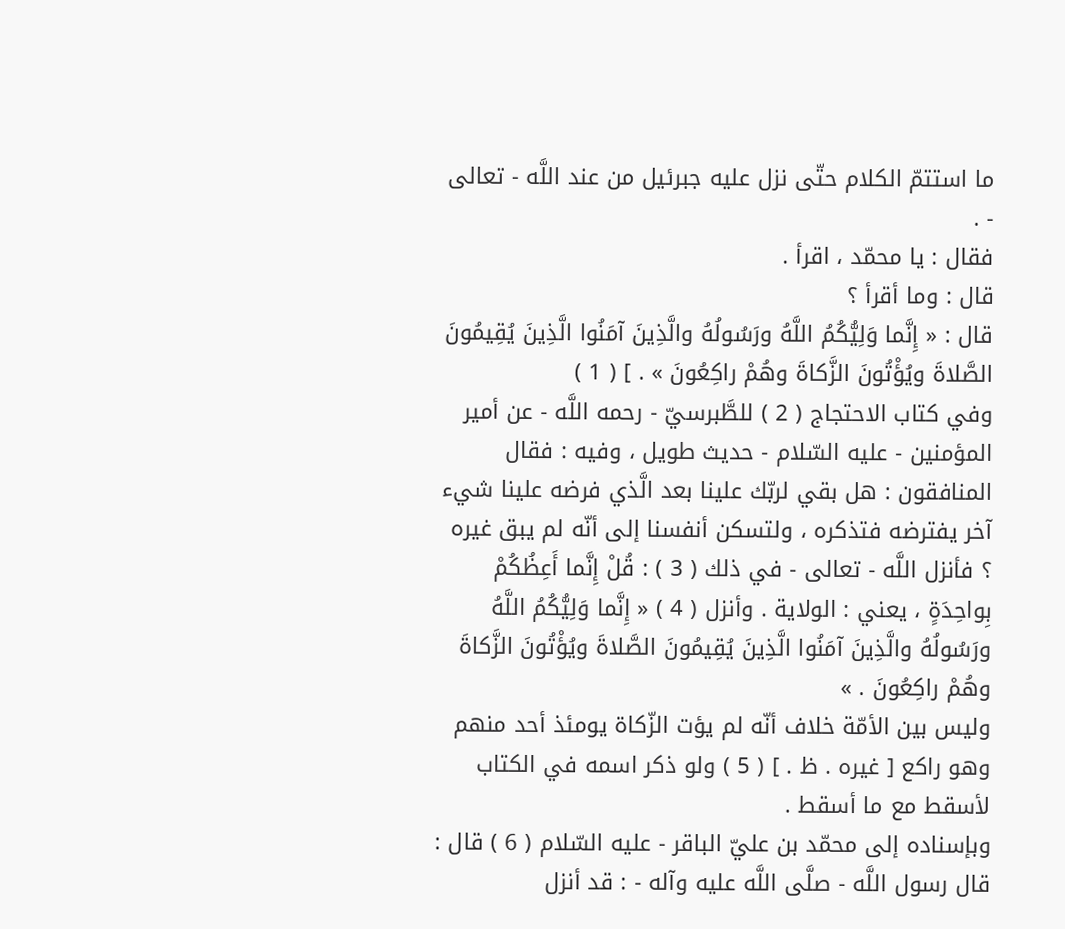ما استتمّ الكلام حتّى نزل عليه جبرئيل من عند اللَّه - تعالى - .
فقال : يا محمّد ، اقرأ .
قال : وما أقرأ ؟
قال : « إِنَّما وَلِيُّكُمُ اللَّهُ ورَسُولُهُ والَّذِينَ آمَنُوا الَّذِينَ يُقِيمُونَ الصَّلاةَ ويُؤْتُونَ الزَّكاةَ وهُمْ راكِعُونَ » . ] ( 1 )
وفي كتاب الاحتجاج ( 2 ) للطَّبرسيّ - رحمه اللَّه - عن أمير المؤمنين - عليه السّلام - حديث طويل ، وفيه : فقال المنافقون : هل بقي لربّك علينا بعد الَّذي فرضه علينا شيء آخر يفترضه فتذكره ، ولتسكن أنفسنا إلى أنّه لم يبق غيره ؟ فأنزل اللَّه - تعالى - في ذلك ( 3 ) : قُلْ إِنَّما أَعِظُكُمْ بِواحِدَةٍ ، يعني : الولاية . وأنزل ( 4 ) « إِنَّما وَلِيُّكُمُ اللَّهُ ورَسُولُهُ والَّذِينَ آمَنُوا الَّذِينَ يُقِيمُونَ الصَّلاةَ ويُؤْتُونَ الزَّكاةَ وهُمْ راكِعُونَ . »
وليس بين الأمّة خلاف أنّه لم يؤت الزّكاة يومئذ أحد منهم وهو راكع [ غيره . ظ . ] ( 5 ) ولو ذكر اسمه في الكتاب لأسقط مع ما أسقط .
وبإسناده إلى محمّد بن عليّ الباقر - عليه السّلام ( 6 ) قال : قال رسول اللَّه - صلَّى اللَّه عليه وآله - : قد أنزل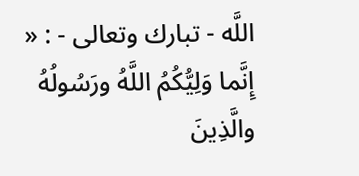اللَّه - تبارك وتعالى - : « إِنَّما وَلِيُّكُمُ اللَّهُ ورَسُولُهُ والَّذِينَ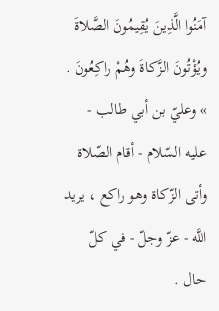آمَنُوا الَّذِينَ يُقِيمُونَ الصَّلاةَ ويُؤْتُونَ الزَّكاةَ وهُمْ راكِعُونَ . » وعليّ بن أبي طالب - عليه السّلام - أقام الصّلاة وأتى الزّكاة وهو راكع ، يريد اللَّه - عزّ وجلّ - في كلّ حال .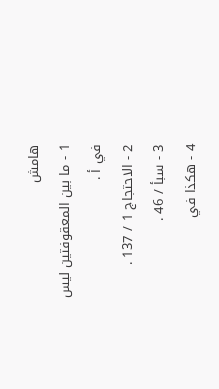هامش
1 - ما بين المعقوفتين ليس في أ .
2 - الاحتجاج 1 / 137 .
3 - سبأ / 46 .
4 - هكذا في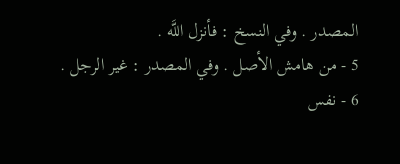المصدر . وفي النسخ : فأنزل اللَّه .
5 - من هامش الأصل . وفي المصدر : غير الرجل .
6 - نفس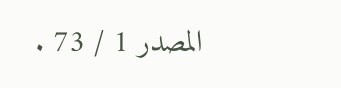المصدر 1 / 73 .